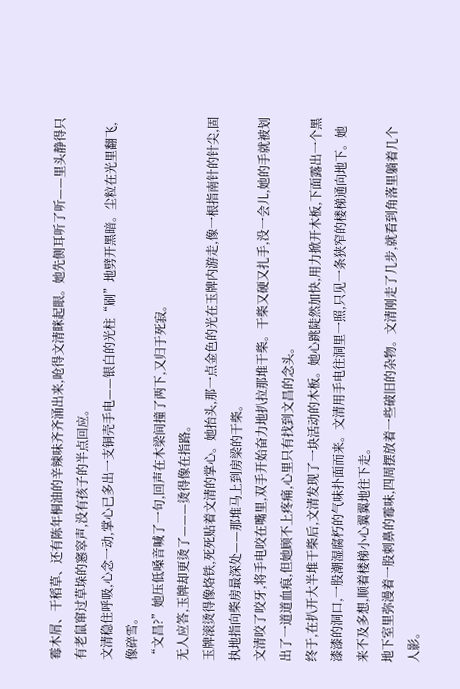霉木屑、干稻草、还有陈年桐油的辛辣味齐齐涌出来,呛得文清眯起眼。她先侧耳听了听——里头静得只有老鼠窜过草垛的窸窣声,没有孩子的半点回应。
文清稳住呼吸,心念一动,掌心已多出一支铜壳手电——银白的光柱“刷”地劈开黑暗。尘粒在光里翻飞,像碎雪。
“文昌?”她压低嗓音喊了一句,回声在木梁间撞了两下,又归于死寂。
无人应答,玉牌却更烫了———烫得像在指路。
玉牌滚烫得像烙铁,死死贴着文清的掌心。她抬头,那一点金色的光在玉牌内游走,像一根指南针的针尖,固执地指向柴房最深处——那堆马上到房梁的干柴。
文清咬了咬牙,将手电咬在嘴里,双手开始奋力地扒拉那堆干柴。干柴又硬又扎手,没一会儿,她的手就被划出了一道道血痕,但她顾不上疼痛,心里只有找到文昌的念头。
终于,在扒开大半堆干柴后,文清发现了一块活动的木板。她心跳陡然加快,用力掀开木板,下面露出一个黑漆漆的洞口,一股潮湿腐朽的气味扑面而来。文清用手电往洞里一照,只见一条狭窄的楼梯通向地下。她来不及多想,顺着楼梯小心翼翼地往下走。
地下室里弥漫着一股刺鼻的霉味,四周摆放着一些破旧的杂物。文清刚走了几步,就看到角落里躺着几个人影。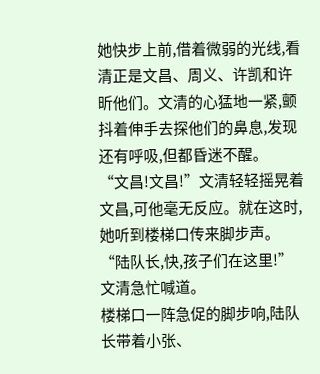她快步上前,借着微弱的光线,看清正是文昌、周义、许凯和许昕他们。文清的心猛地一紧,颤抖着伸手去探他们的鼻息,发现还有呼吸,但都昏迷不醒。
“文昌!文昌!”文清轻轻摇晃着文昌,可他毫无反应。就在这时,她听到楼梯口传来脚步声。
“陆队长,快,孩子们在这里!”文清急忙喊道。
楼梯口一阵急促的脚步响,陆队长带着小张、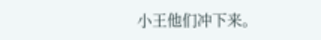小王他们冲下来。